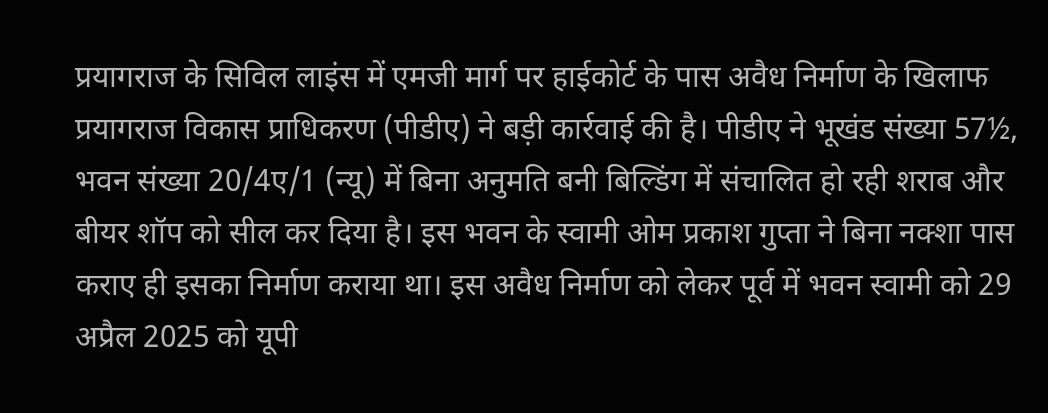प्रयागराज के सिविल लाइंस में एमजी मार्ग पर हाईकोर्ट के पास अवैध निर्माण के खिलाफ प्रयागराज विकास प्राधिकरण (पीडीए) ने बड़ी कार्रवाई की है। पीडीए ने भूखंड संख्या 57½, भवन संख्या 20/4ए/1 (न्यू) में बिना अनुमति बनी बिल्डिंग में संचालित हो रही शराब और बीयर शॉप को सील कर दिया है। इस भवन के स्वामी ओम प्रकाश गुप्ता ने बिना नक्शा पास कराए ही इसका निर्माण कराया था। इस अवैध निर्माण को लेकर पूर्व में भवन स्वामी को 29 अप्रैल 2025 को यूपी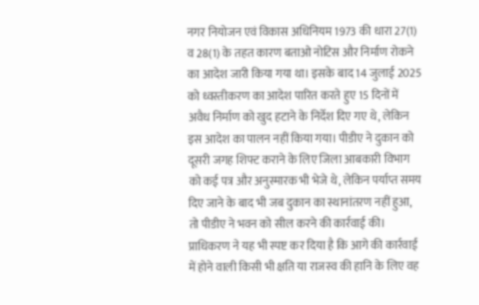नगर नियोजन एवं विकास अधिनियम 1973 की धारा 27(1) व 28(1) के तहत कारण बताओ नोटिस और निर्माण रोकने का आदेश जारी किया गया था। इसके बाद 14 जुलाई 2025 को ध्वस्तीकरण का आदेश पारित करते हुए 15 दिनों में अवैध निर्माण को खुद हटाने के निर्देश दिए गए थे, लेकिन इस आदेश का पालन नहीं किया गया। पीडीए ने दुकान को दूसरी जगह शिफ्ट कराने के लिए जिला आबकारी विभाग को कई पत्र और अनुस्मारक भी भेजे थे, लेकिन पर्याप्त समय दिए जाने के बाद भी जब दुकान का स्थानांतरण नहीं हुआ, तो पीडीए ने भवन को सील करने की कार्रवाई की। प्राधिकरण ने यह भी स्पष्ट कर दिया है कि आगे की कार्रवाई में होने वाली किसी भी क्षति या राजस्व की हानि के लिए वह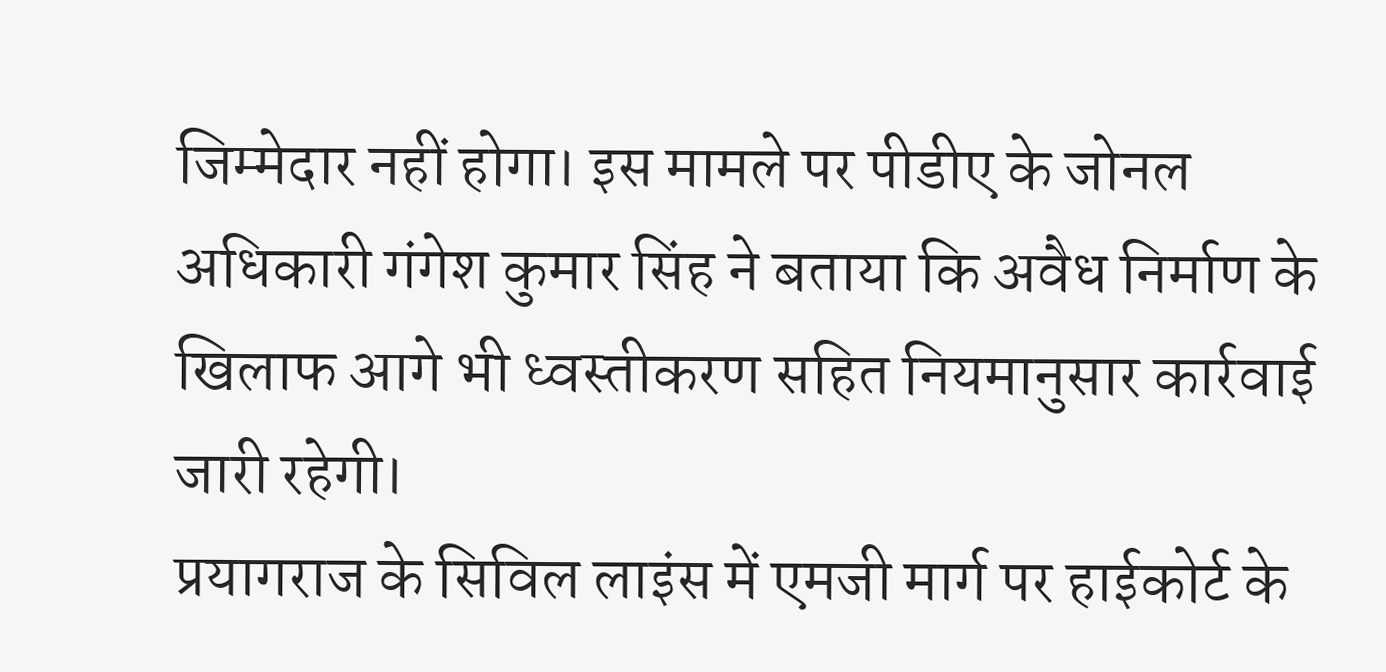जिम्मेदार नहीं होगा। इस मामले पर पीडीए के जोनल अधिकारी गंगेश कुमार सिंह ने बताया कि अवैध निर्माण के खिलाफ आगे भी ध्वस्तीकरण सहित नियमानुसार कार्रवाई जारी रहेगी।
प्रयागराज के सिविल लाइंस में एमजी मार्ग पर हाईकोर्ट के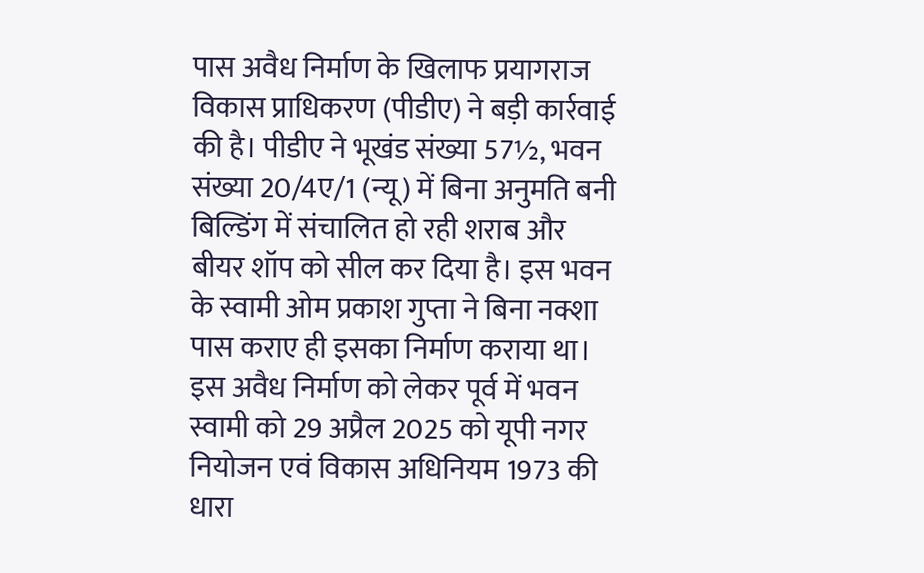पास अवैध निर्माण के खिलाफ प्रयागराज विकास प्राधिकरण (पीडीए) ने बड़ी कार्रवाई की है। पीडीए ने भूखंड संख्या 57½, भवन संख्या 20/4ए/1 (न्यू) में बिना अनुमति बनी बिल्डिंग में संचालित हो रही शराब और बीयर शॉप को सील कर दिया है। इस भवन के स्वामी ओम प्रकाश गुप्ता ने बिना नक्शा पास कराए ही इसका निर्माण कराया था। इस अवैध निर्माण को लेकर पूर्व में भवन स्वामी को 29 अप्रैल 2025 को यूपी नगर नियोजन एवं विकास अधिनियम 1973 की धारा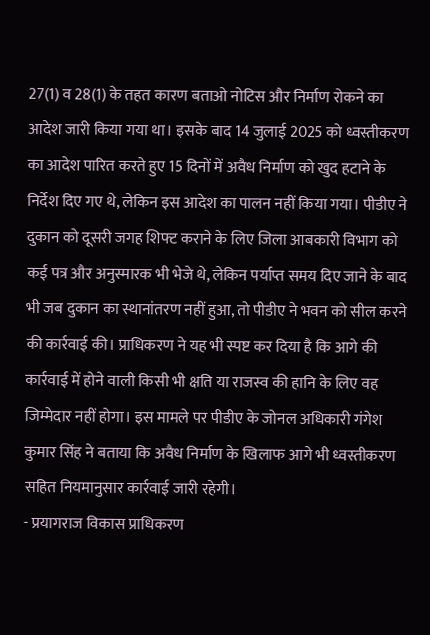27(1) व 28(1) के तहत कारण बताओ नोटिस और निर्माण रोकने का आदेश जारी किया गया था। इसके बाद 14 जुलाई 2025 को ध्वस्तीकरण का आदेश पारित करते हुए 15 दिनों में अवैध निर्माण को खुद हटाने के निर्देश दिए गए थे, लेकिन इस आदेश का पालन नहीं किया गया। पीडीए ने दुकान को दूसरी जगह शिफ्ट कराने के लिए जिला आबकारी विभाग को कई पत्र और अनुस्मारक भी भेजे थे, लेकिन पर्याप्त समय दिए जाने के बाद भी जब दुकान का स्थानांतरण नहीं हुआ, तो पीडीए ने भवन को सील करने की कार्रवाई की। प्राधिकरण ने यह भी स्पष्ट कर दिया है कि आगे की कार्रवाई में होने वाली किसी भी क्षति या राजस्व की हानि के लिए वह जिम्मेदार नहीं होगा। इस मामले पर पीडीए के जोनल अधिकारी गंगेश कुमार सिंह ने बताया कि अवैध निर्माण के खिलाफ आगे भी ध्वस्तीकरण सहित नियमानुसार कार्रवाई जारी रहेगी।
- प्रयागराज विकास प्राधिकरण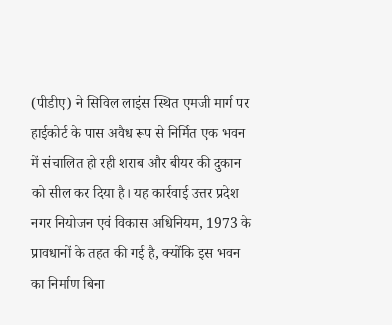(पीडीए) ने सिविल लाइंस स्थित एमजी मार्ग पर हाईकोर्ट के पास अवैध रूप से निर्मित एक भवन में संचालित हो रही शराब और बीयर की दुकान को सील कर दिया है। यह कार्रवाई उत्तर प्रदेश नगर नियोजन एवं विकास अधिनियम, 1973 के प्रावधानों के तहत की गई है, क्योंकि इस भवन का निर्माण बिना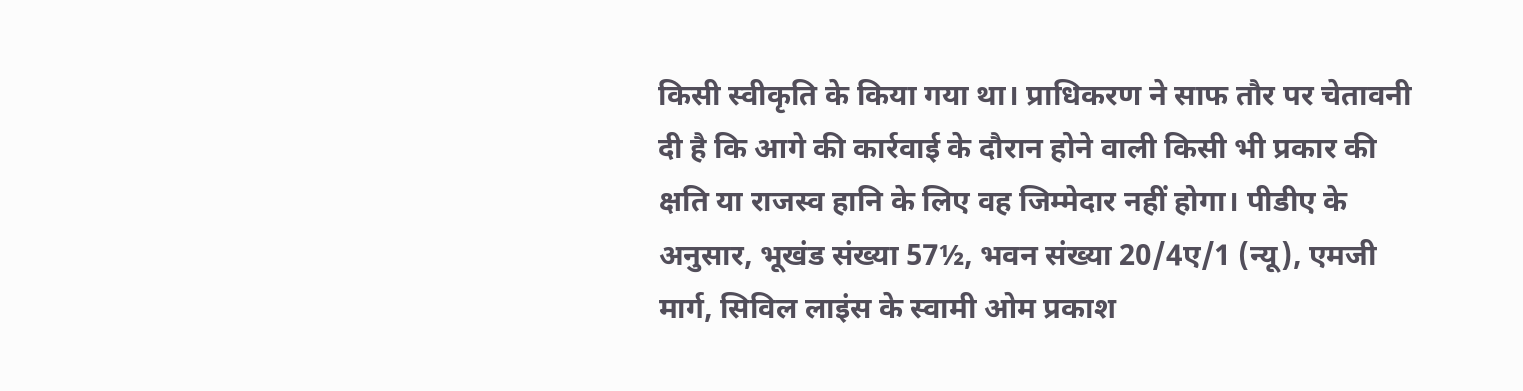किसी स्वीकृति के किया गया था। प्राधिकरण ने साफ तौर पर चेतावनी दी है कि आगे की कार्रवाई के दौरान होने वाली किसी भी प्रकार की क्षति या राजस्व हानि के लिए वह जिम्मेदार नहीं होगा। पीडीए के अनुसार, भूखंड संख्या 57½, भवन संख्या 20/4ए/1 (न्यू), एमजी मार्ग, सिविल लाइंस के स्वामी ओम प्रकाश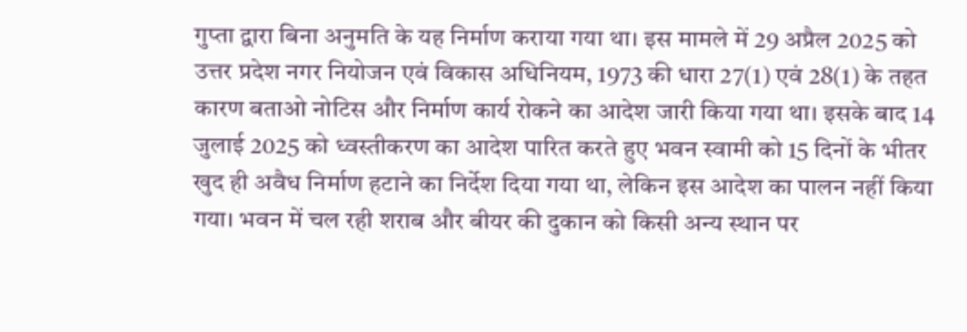गुप्ता द्वारा बिना अनुमति के यह निर्माण कराया गया था। इस मामले में 29 अप्रैल 2025 को उत्तर प्रदेश नगर नियोजन एवं विकास अधिनियम, 1973 की धारा 27(1) एवं 28(1) के तहत कारण बताओ नोटिस और निर्माण कार्य रोकने का आदेश जारी किया गया था। इसके बाद 14 जुलाई 2025 को ध्वस्तीकरण का आदेश पारित करते हुए भवन स्वामी को 15 दिनों के भीतर खुद ही अवैध निर्माण हटाने का निर्देश दिया गया था, लेकिन इस आदेश का पालन नहीं किया गया। भवन में चल रही शराब और बीयर की दुकान को किसी अन्य स्थान पर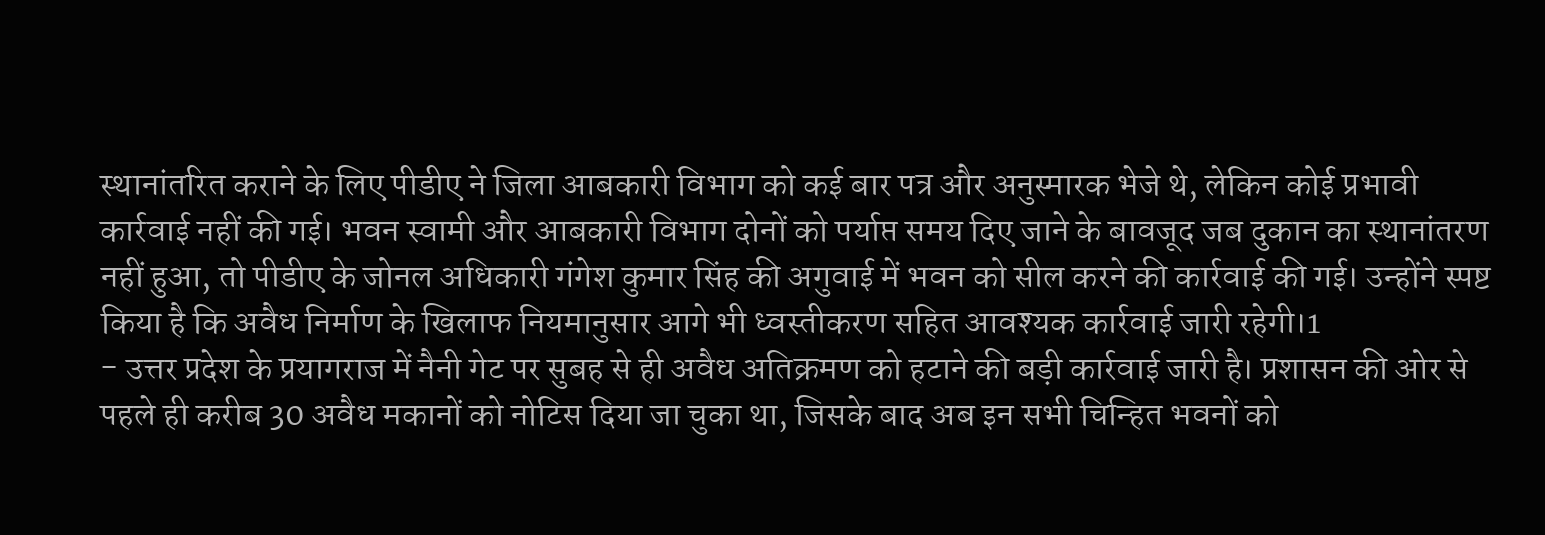स्थानांतरित कराने के लिए पीडीए ने जिला आबकारी विभाग को कई बार पत्र और अनुस्मारक भेजे थे, लेकिन कोई प्रभावी कार्रवाई नहीं की गई। भवन स्वामी और आबकारी विभाग दोनों को पर्याप्त समय दिए जाने के बावजूद जब दुकान का स्थानांतरण नहीं हुआ, तो पीडीए के जोनल अधिकारी गंगेश कुमार सिंह की अगुवाई में भवन को सील करने की कार्रवाई की गई। उन्होंने स्पष्ट किया है कि अवैध निर्माण के खिलाफ नियमानुसार आगे भी ध्वस्तीकरण सहित आवश्यक कार्रवाई जारी रहेगी।1
- उत्तर प्रदेश के प्रयागराज में नैनी गेट पर सुबह से ही अवैध अतिक्रमण को हटाने की बड़ी कार्रवाई जारी है। प्रशासन की ओर से पहले ही करीब 30 अवैध मकानों को नोटिस दिया जा चुका था, जिसके बाद अब इन सभी चिन्हित भवनों को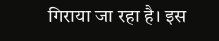गिराया जा रहा है। इस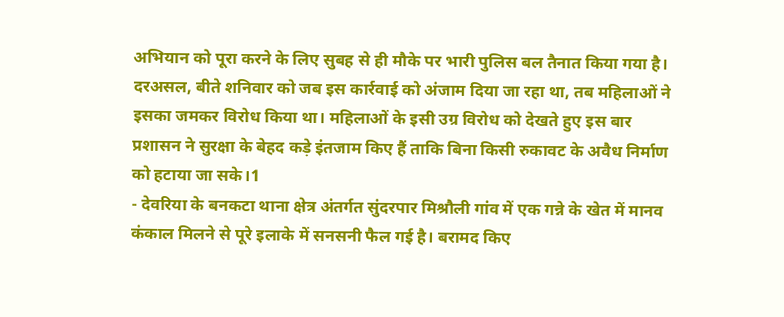अभियान को पूरा करने के लिए सुबह से ही मौके पर भारी पुलिस बल तैनात किया गया है। दरअसल, बीते शनिवार को जब इस कार्रवाई को अंजाम दिया जा रहा था, तब महिलाओं ने इसका जमकर विरोध किया था। महिलाओं के इसी उग्र विरोध को देखते हुए इस बार प्रशासन ने सुरक्षा के बेहद कड़े इंतजाम किए हैं ताकि बिना किसी रुकावट के अवैध निर्माण को हटाया जा सके।1
- देवरिया के बनकटा थाना क्षेत्र अंतर्गत सुंदरपार मिश्रौली गांव में एक गन्ने के खेत में मानव कंकाल मिलने से पूरे इलाके में सनसनी फैल गई है। बरामद किए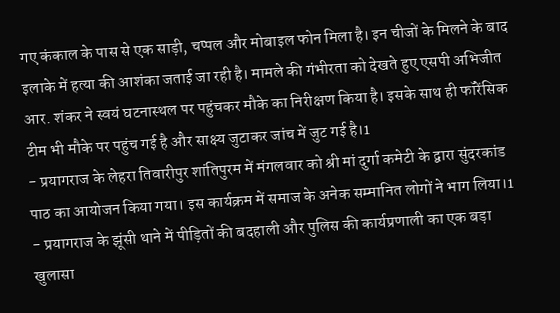गए कंकाल के पास से एक साड़ी, चप्पल और मोबाइल फोन मिला है। इन चीजों के मिलने के बाद इलाके में हत्या की आशंका जताई जा रही है। मामले की गंभीरता को देखते हुए एसपी अभिजीत आर. शंकर ने स्वयं घटनास्थल पर पहुंचकर मौके का निरीक्षण किया है। इसके साथ ही फॉरेंसिक टीम भी मौके पर पहुंच गई है और साक्ष्य जुटाकर जांच में जुट गई है।1
- प्रयागराज के लेहरा तिवारीपुर शांतिपुरम में मंगलवार को श्री मां दुर्गा कमेटी के द्वारा सुंदरकांड पाठ का आयोजन किया गया। इस कार्यक्रम में समाज के अनेक सम्मानित लोगों ने भाग लिया।1
- प्रयागराज के झूंसी थाने में पीड़ितों की बदहाली और पुलिस की कार्यप्रणाली का एक बड़ा खुलासा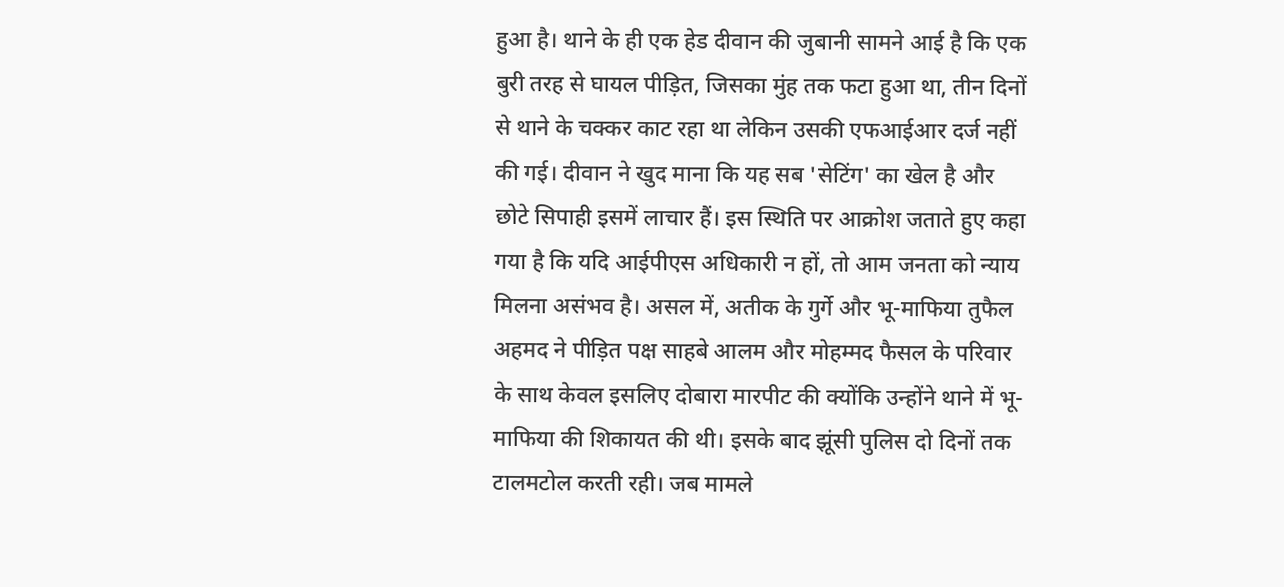हुआ है। थाने के ही एक हेड दीवान की जुबानी सामने आई है कि एक बुरी तरह से घायल पीड़ित, जिसका मुंह तक फटा हुआ था, तीन दिनों से थाने के चक्कर काट रहा था लेकिन उसकी एफआईआर दर्ज नहीं की गई। दीवान ने खुद माना कि यह सब 'सेटिंग' का खेल है और छोटे सिपाही इसमें लाचार हैं। इस स्थिति पर आक्रोश जताते हुए कहा गया है कि यदि आईपीएस अधिकारी न हों, तो आम जनता को न्याय मिलना असंभव है। असल में, अतीक के गुर्गे और भू-माफिया तुफैल अहमद ने पीड़ित पक्ष साहबे आलम और मोहम्मद फैसल के परिवार के साथ केवल इसलिए दोबारा मारपीट की क्योंकि उन्होंने थाने में भू-माफिया की शिकायत की थी। इसके बाद झूंसी पुलिस दो दिनों तक टालमटोल करती रही। जब मामले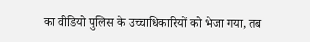का वीडियो पुलिस के उच्चाधिकारियों को भेजा गया, तब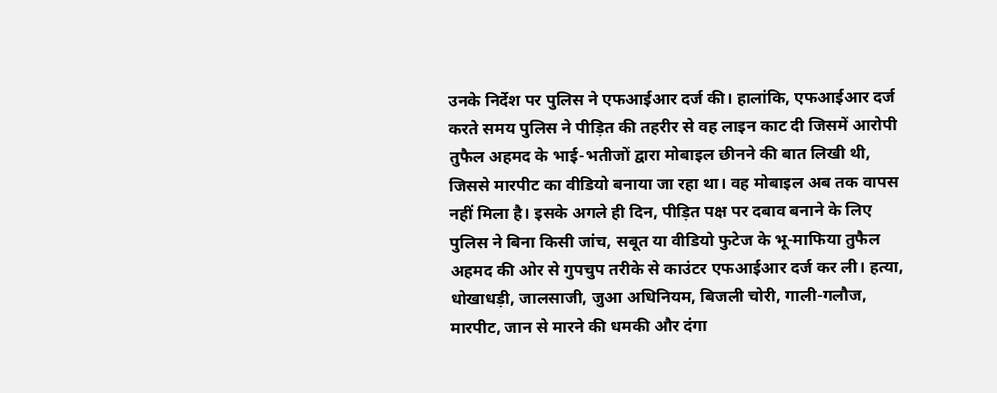उनके निर्देश पर पुलिस ने एफआईआर दर्ज की। हालांकि, एफआईआर दर्ज करते समय पुलिस ने पीड़ित की तहरीर से वह लाइन काट दी जिसमें आरोपी तुफैल अहमद के भाई-भतीजों द्वारा मोबाइल छीनने की बात लिखी थी, जिससे मारपीट का वीडियो बनाया जा रहा था। वह मोबाइल अब तक वापस नहीं मिला है। इसके अगले ही दिन, पीड़ित पक्ष पर दबाव बनाने के लिए पुलिस ने बिना किसी जांच, सबूत या वीडियो फुटेज के भू-माफिया तुफैल अहमद की ओर से गुपचुप तरीके से काउंटर एफआईआर दर्ज कर ली। हत्या, धोखाधड़ी, जालसाजी, जुआ अधिनियम, बिजली चोरी, गाली-गलौज, मारपीट, जान से मारने की धमकी और दंगा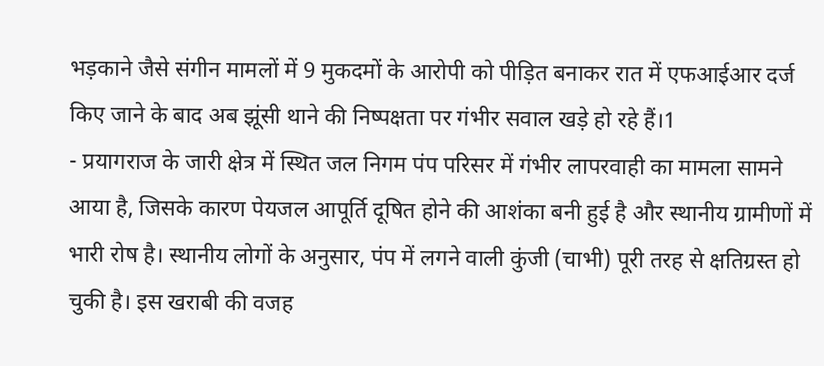भड़काने जैसे संगीन मामलों में 9 मुकदमों के आरोपी को पीड़ित बनाकर रात में एफआईआर दर्ज किए जाने के बाद अब झूंसी थाने की निष्पक्षता पर गंभीर सवाल खड़े हो रहे हैं।1
- प्रयागराज के जारी क्षेत्र में स्थित जल निगम पंप परिसर में गंभीर लापरवाही का मामला सामने आया है, जिसके कारण पेयजल आपूर्ति दूषित होने की आशंका बनी हुई है और स्थानीय ग्रामीणों में भारी रोष है। स्थानीय लोगों के अनुसार, पंप में लगने वाली कुंजी (चाभी) पूरी तरह से क्षतिग्रस्त हो चुकी है। इस खराबी की वजह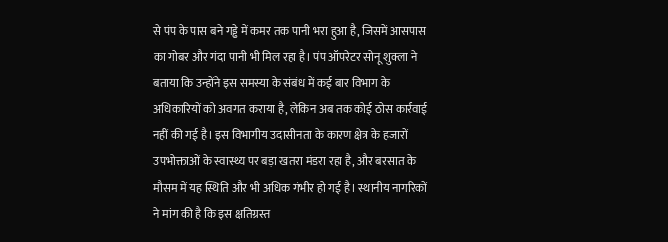से पंप के पास बने गड्ढे में कमर तक पानी भरा हुआ है, जिसमें आसपास का गोबर और गंदा पानी भी मिल रहा है। पंप ऑपरेटर सोनू शुक्ला ने बताया कि उन्होंने इस समस्या के संबंध में कई बार विभाग के अधिकारियों को अवगत कराया है, लेकिन अब तक कोई ठोस कार्रवाई नहीं की गई है। इस विभागीय उदासीनता के कारण क्षेत्र के हजारों उपभोक्ताओं के स्वास्थ्य पर बड़ा खतरा मंडरा रहा है, और बरसात के मौसम में यह स्थिति और भी अधिक गंभीर हो गई है। स्थानीय नागरिकों ने मांग की है कि इस क्षतिग्रस्त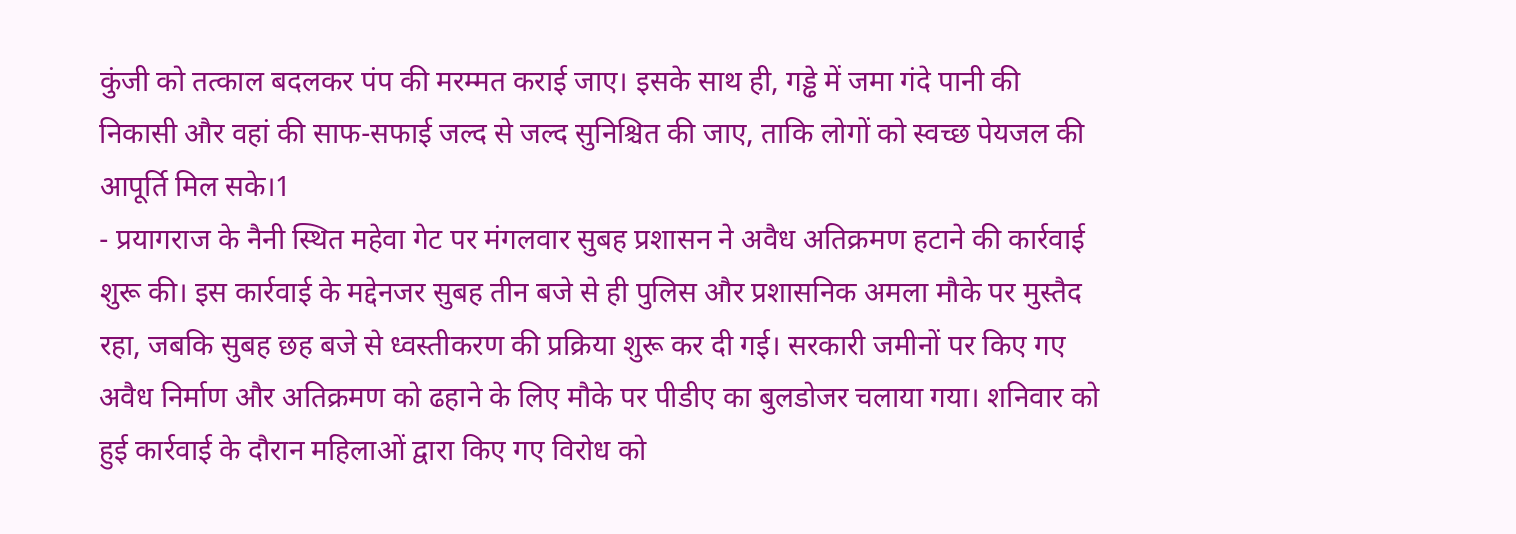कुंजी को तत्काल बदलकर पंप की मरम्मत कराई जाए। इसके साथ ही, गड्ढे में जमा गंदे पानी की निकासी और वहां की साफ-सफाई जल्द से जल्द सुनिश्चित की जाए, ताकि लोगों को स्वच्छ पेयजल की आपूर्ति मिल सके।1
- प्रयागराज के नैनी स्थित महेवा गेट पर मंगलवार सुबह प्रशासन ने अवैध अतिक्रमण हटाने की कार्रवाई शुरू की। इस कार्रवाई के मद्देनजर सुबह तीन बजे से ही पुलिस और प्रशासनिक अमला मौके पर मुस्तैद रहा, जबकि सुबह छह बजे से ध्वस्तीकरण की प्रक्रिया शुरू कर दी गई। सरकारी जमीनों पर किए गए अवैध निर्माण और अतिक्रमण को ढहाने के लिए मौके पर पीडीए का बुलडोजर चलाया गया। शनिवार को हुई कार्रवाई के दौरान महिलाओं द्वारा किए गए विरोध को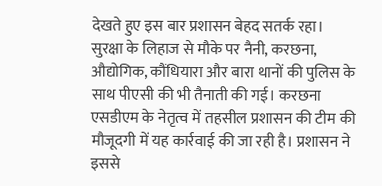देखते हुए इस बार प्रशासन बेहद सतर्क रहा। सुरक्षा के लिहाज से मौके पर नैनी, करछना, औद्योगिक, कौंधियारा और बारा थानों की पुलिस के साथ पीएसी की भी तैनाती की गई। करछना एसडीएम के नेतृत्व में तहसील प्रशासन की टीम की मौजूदगी में यह कार्रवाई की जा रही है। प्रशासन ने इससे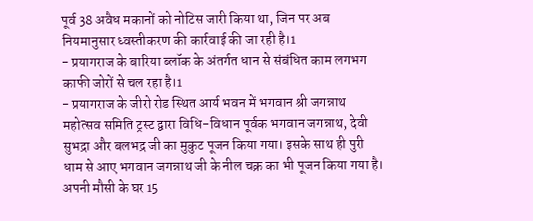पूर्व 38 अवैध मकानों को नोटिस जारी किया था, जिन पर अब नियमानुसार ध्वस्तीकरण की कार्रवाई की जा रही है।1
- प्रयागराज के बारिया ब्लॉक के अंतर्गत धान से संबंधित काम लगभग काफी जोरों से चल रहा है।1
- प्रयागराज के जीरो रोड स्थित आर्य भवन में भगवान श्री जगन्नाथ महोत्सव समिति ट्रस्ट द्वारा विधि-विधान पूर्वक भगवान जगन्नाथ, देवी सुभद्रा और बलभद्र जी का मुकुट पूजन किया गया। इसके साथ ही पुरी धाम से आए भगवान जगन्नाथ जी के नील चक्र का भी पूजन किया गया है। अपनी मौसी के घर 15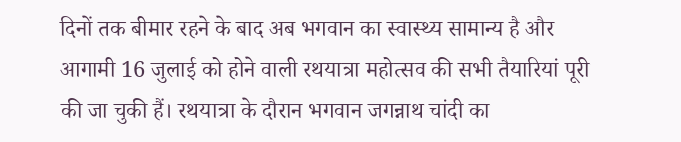दिनों तक बीमार रहने के बाद अब भगवान का स्वास्थ्य सामान्य है और आगामी 16 जुलाई को होने वाली रथयात्रा महोत्सव की सभी तैयारियां पूरी की जा चुकी हैं। रथयात्रा के दौरान भगवान जगन्नाथ चांदी का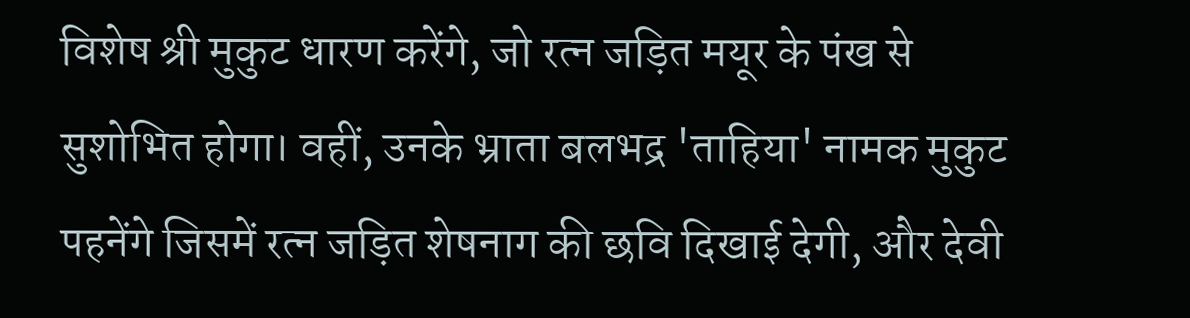विशेष श्री मुकुट धारण करेंगे, जो रत्न जड़ित मयूर के पंख से सुशोभित होगा। वहीं, उनके भ्राता बलभद्र 'ताहिया' नामक मुकुट पहनेंगे जिसमें रत्न जड़ित शेषनाग की छवि दिखाई देगी, और देवी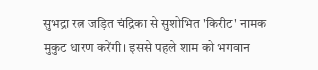सुभद्रा रत्न जड़ित चंद्रिका से सुशोभित 'किरीट' नामक मुकुट धारण करेंगी। इससे पहले शाम को भगवान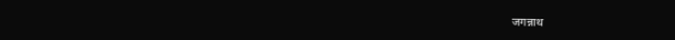जगन्नाथ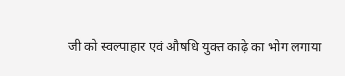जी को स्वल्पाहार एवं औषधि युक्त काढ़े का भोग लगाया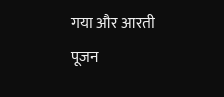गया और आरती पूजन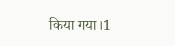किया गया।1